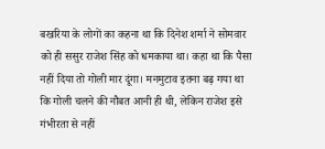बखरिया के लोगों का कहना था कि दिनेश शर्मा ने सोमवार को ही ससुर राजेश सिंह को धमकाया था। कहा था कि पैसा नहीं दिया तो गोली मार दूंगा। मनमुटाव इतना बढ़ गया था कि गोली चलने की नौबत आनी ही थी, लेकिन राजेश इसे गंभीरता से नहीं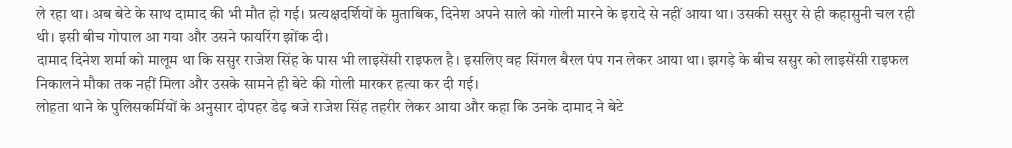ले रहा था। अब बेटे के साथ दामाद की भी मौत हो गई। प्रत्यक्षदर्शियों के मुताबिक, दिनेश अपने साले को गोली मारने के इरादे से नहीं आया था। उसकी ससुर से ही कहासुनी चल रही थी। इसी बीच गोपाल आ गया और उसने फायरिंग झोंक दी।
दामाद दिनेश शर्मा को मालूम था कि ससुर राजेश सिंह के पास भी लाइसेंसी राइफल है। इसलिए वह सिंगल बैरल पंप गन लेकर आया था। झगड़े के बीच ससुर को लाइसेंसी राइफल निकालने मौका तक नहीं मिला और उसके सामने ही बेटे की गोली मारकर हत्या कर दी गई।
लोहता थाने के पुलिसकर्मियों के अनुसार दोपहर डेढ़ बजे राजेश सिंह तहरीर लेकर आया और कहा कि उनके दामाद ने बेटे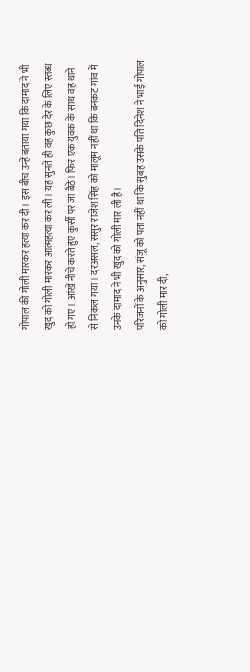गोपाल की गोली मारकर हत्या कर दी। इस बीच उन्हें बताया गया कि दामाद ने भी खुद को गोली मारकर आत्महत्या कर ली। यह सुनते ही वह कुछ देर के लिए स्तब्ध हो गए। आंखें नीचे करते हुए कुर्सी पर जा बैठे। फिर एक युवक के साथ वह थाने से निकल गया। दरअसल, ससुर राजेश सिंह को मालूम नहीं था कि बनकट गांव में उनके दामाद ने भी खुद को गोली मार ली है।
परिजनों के अनुसार, संजू को पता नहीं था कि सुबह उसके पति दिनेश ने भाई गोपाल को गोली मार दी,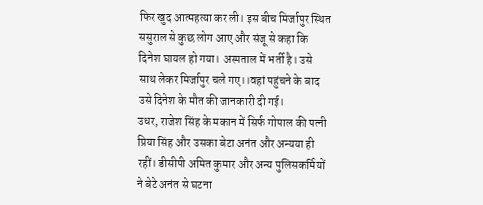फिर खुद आत्महत्या कर ली। इस बीच मिर्जापुर स्थित ससुराल से कुछ लोग आए और संजू से कहा कि दिनेश घायल हो गया। अस्पताल में भर्ती है। उसे साथ लेकर मिर्जापुर चले गए।।वहां पहुंचने के बाद उसे दिनेश के मौत की जानकारी दी गई।
उधर, राजेश सिंह के मकान में सिर्फ गोपाल की पत्नी प्रिया सिंह और उसका बेटा अनंत और अन्यया ही रहीं। डीसीपी अमित कुमार और अन्य पुलिसकर्मियों ने बेटे अनंत से घटना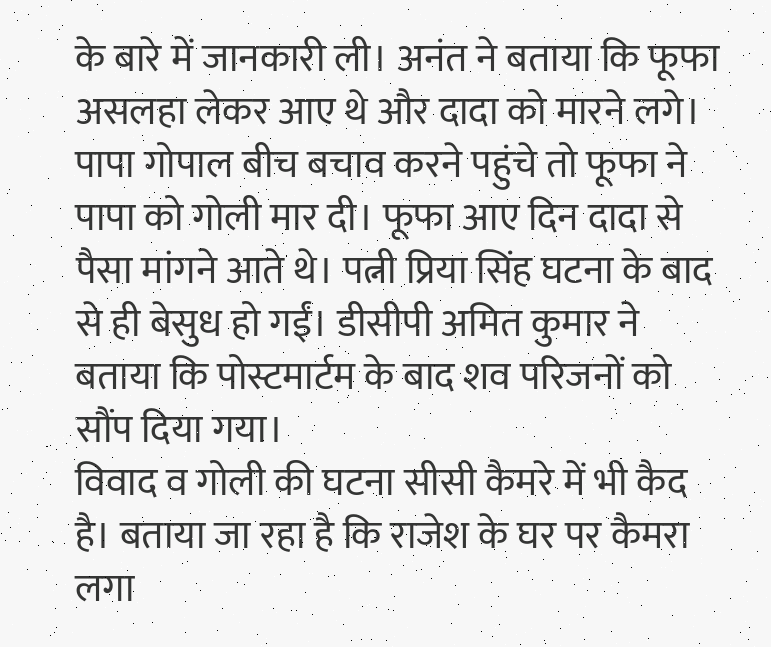के बारे में जानकारी ली। अनंत ने बताया कि फूफा असलहा लेकर आए थे और दादा को मारने लगे। पापा गोपाल बीच बचाव करने पहुंचे तो फूफा ने पापा को गोली मार दी। फूफा आए दिन दादा से पैसा मांगने आते थे। पत्नी प्रिया सिंह घटना के बाद से ही बेसुध हो गईं। डीसीपी अमित कुमार ने बताया कि पोस्टमार्टम के बाद शव परिजनों को सौंप दिया गया।
विवाद व गोली की घटना सीसी कैमरे में भी कैद है। बताया जा रहा है कि राजेश के घर पर कैमरा लगा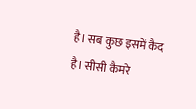है। सब कुछ इसमें कैद है। सीसी कैमरे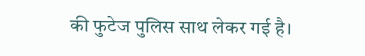की फुटेज पुलिस साथ लेकर गई है।